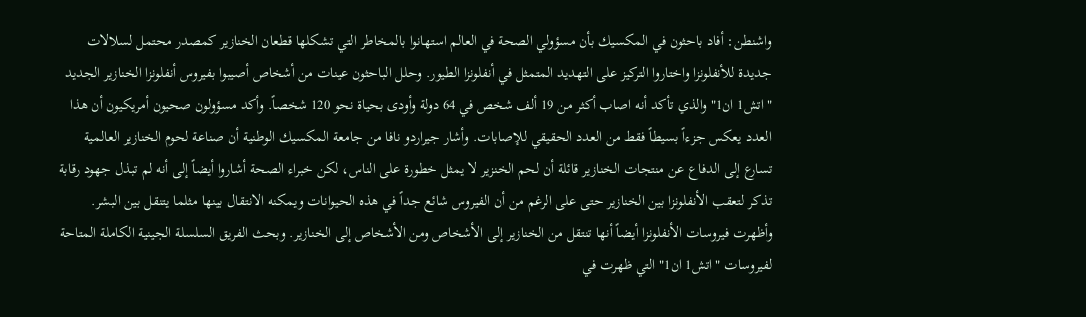واشنطن: أفاد باحثون في المكسيك بأن مسؤولي الصحة في العالم استهانوا بالمخاطر التي تشكلها قطعان الخنازير كمصدر محتمل لسلالات جديدة للأنفلونزا واختاروا التركيز على التهديد المتمثل في أنفلونزا الطيور. وحلل الباحثون عينات من أشخاص أصيبوا بفيروس أنفلونزا الخنازير الجديد "اتش1 ان1" والذي تأكد أنه اصاب أكثر من 19 ألف شخص في 64 دولة وأودى بحياة نحو 120 شخصاً. وأكد مسؤولون صحيون أمريكيون أن هذا العدد يعكس جزءاً بسيطاً فقط من العدد الحقيقي للإصابات. وأشار جيراردو نافا من جامعة المكسيك الوطنية أن صناعة لحوم الخنازير العالمية تسارع إلى الدفاع عن منتجات الخنازير قائلة أن لحم الخنزير لا يمثل خطورة على الناس، لكن خبراء الصحة أشاروا أيضاً إلى أنه لم تبذل جهود رقابة تذكر لتعقب الأنفلونزا بين الخنازير حتى على الرغم من أن الفيروس شائع جداً في هذه الحيوانات ويمكنه الانتقال بينها مثلما يتنقل بين البشر. وأظهرت فيروسات الأنفلونزا أيضاً أنها تنتقل من الخنازير إلى الأشخاص ومن الأشخاص إلى الخنازير. وبحث الفريق السلسلة الجينية الكاملة المتاحة لفيروسات "اتش1 ان1" التي ظهرت في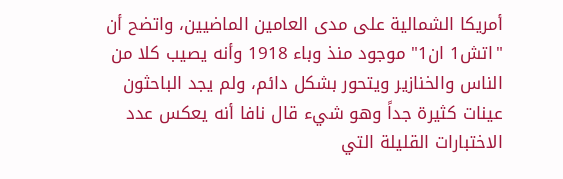أمريكا الشمالية على مدى العامين الماضيين، واتضح أن "اتش1 ان1" موجود منذ وباء 1918 وأنه يصيب كلا من الناس والخنازير ويتحور بشكل دائم، ولم يجد الباحثون عينات كثيرة جداً وهو شيء قال نافا أنه يعكس عدد الاختبارات القليلة التي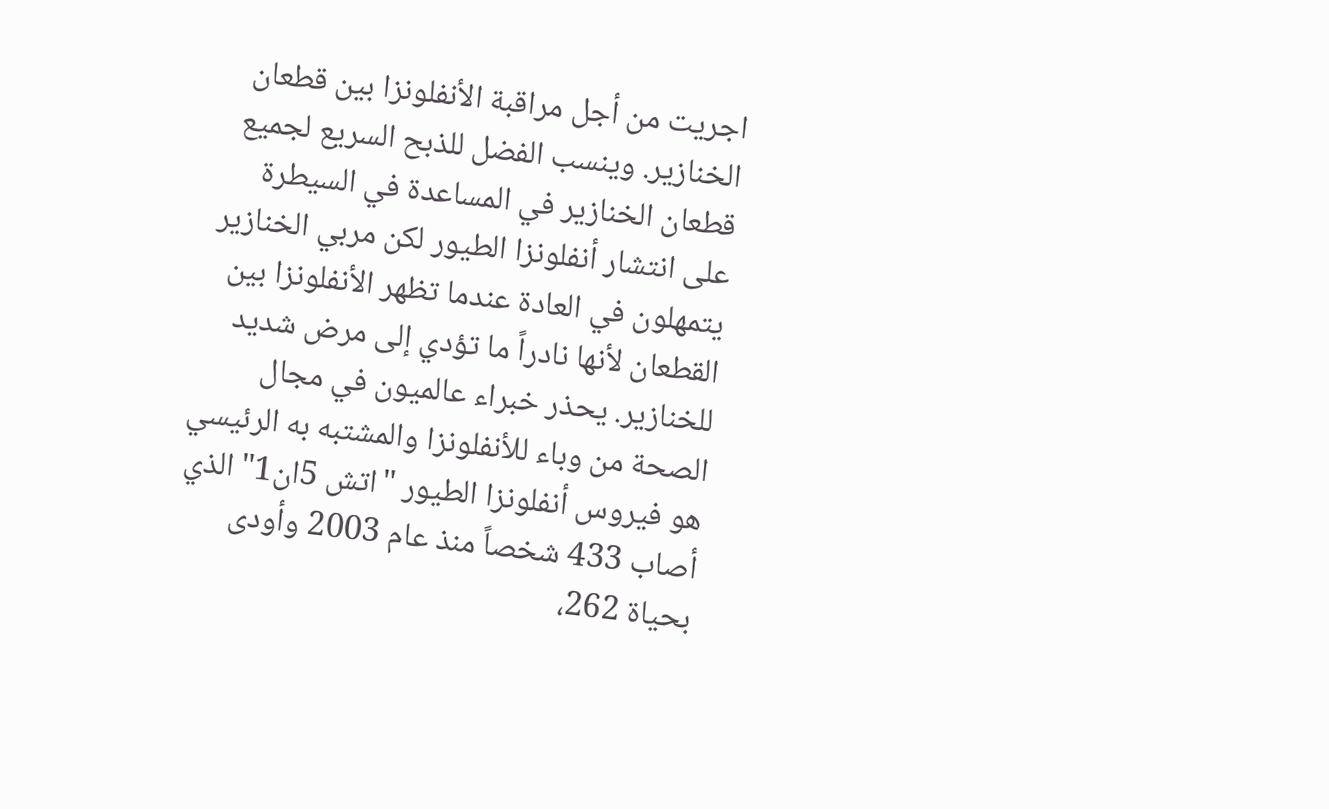اجريت من أجل مراقبة الأنفلونزا بين قطعان الخنازير. وينسب الفضل للذبح السريع لجميع قطعان الخنازير في المساعدة في السيطرة على انتشار أنفلونزا الطيور لكن مربي الخنازير يتمهلون في العادة عندما تظهر الأنفلونزا بين القطعان لأنها نادراً ما تؤدي إلى مرض شديد للخنازير. يحذر خبراء عالميون في مجال الصحة من وباء للأنفلونزا والمشتبه به الرئيسي هو فيروس أنفلونزا الطيور "اتش 5ان1" الذي أصاب 433 شخصاً منذ عام 2003 وأودى بحياة 262،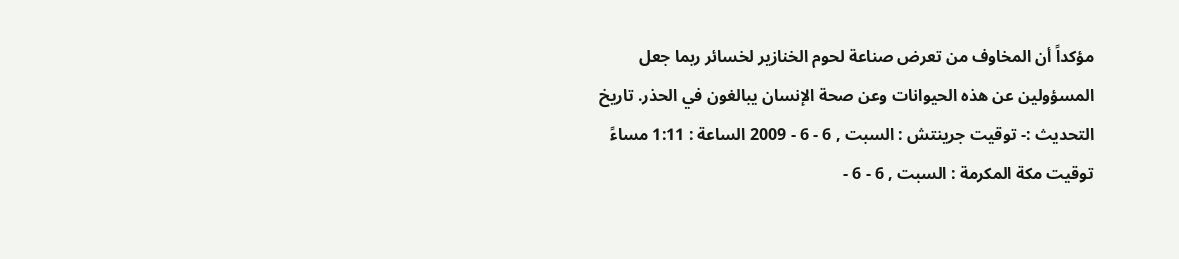مؤكداً أن المخاوف من تعرض صناعة لحوم الخنازير لخسائر ربما جعل المسؤولين عن هذه الحيوانات وعن صحة الإنسان يبالغون في الحذر. تاريخ التحديث :- توقيت جرينتش : السبت , 6 - 6 - 2009 الساعة : 1:11 مساءً توقيت مكة المكرمة : السبت , 6 - 6 -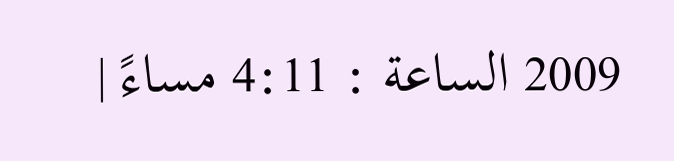2009 الساعة : 4:11 مساءً |